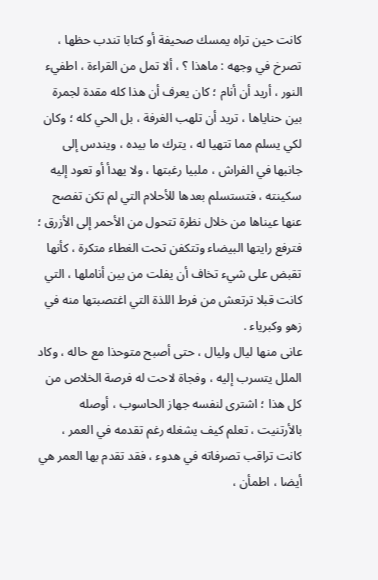كانت حين تراه يمسك صحيفة أو كتابا تندب حظها ، تصرخ في وجهه : ماهذا ؟ ، ألا تمل من القراءة ، اطفيء النور ، أريد أن أنام ؛ كان يعرف أن هذا كله مقدة لجمرة بين حناياها ، تريد أن تلهب الغرفة ، بل الحي كله ؛ وكان لكي يسلم مما تتهيا له ، يترك ما بيده ، ويندس إلى جانبها في الفراش ، ملبيا رغبتها ، ولا يهدأ أو تعود إليه سكينته ، فتستسلم بعدها للأحلام التي لم تكن تفصح عنها عيناها من خلال نظرة تتحول من الأحمر إلى الأزرق ؛ فترفع رايتها البيضاء وتتكفن تحت الغطاء متكرة ، كأنها تقبض على شيء تخاف أن يفلت من بين أناملها ، التي كانت قبلا ترتعش من فرط اللذة التي اغتصبتها منه في زهو وكبرياء .
عانى منها ليال وليال ، حتى أصبح متوحذا مع حاله ، وكاد الملل يتسرب إليه ، وفجاة لاحت له فرصة الخلاص من كل هذا ؛ اشترى لنفسه جهاز الحاسوب ، أوصله بالأرتنيت ، تعلم كيف يشغله رغم تقدمه في العمر ، كانت تراقب تصرفاته في هدوء ، فقد تقدم بها العمر هي أيضا ، اطمأن ،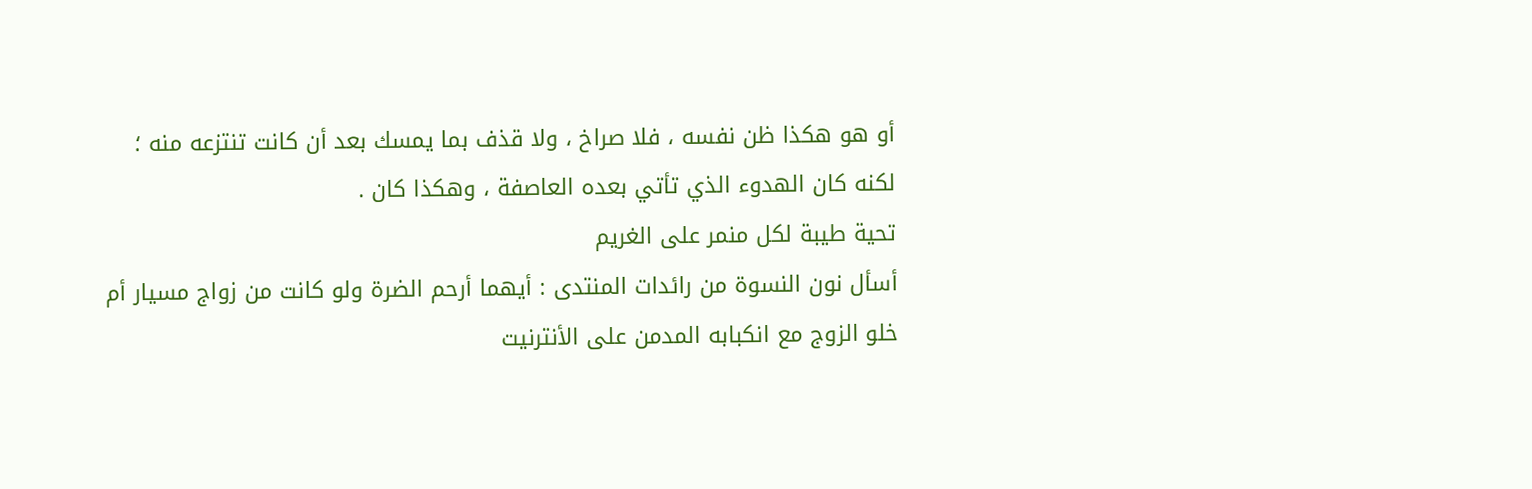أو هو هكذا ظن نفسه ، فلا صراخ ، ولا قذف بما يمسك بعد أن كانت تنتزعه منه ؛ لكنه كان الهدوء الذي تأتي بعده العاصفة ، وهكذا كان .
تحية طيبة لكل منمر على الغريم
أسأل نون النسوة من رائدات المنتدى : أيهما أرحم الضرة ولو كانت من زواج مسيار أم خلو الزوج مع انكبابه المدمن على الأنترنيت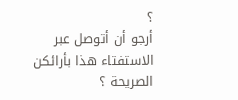؟
أرجو أن أتوصل عبر الاستفتاء هذا بأرائكن الصريحة ؟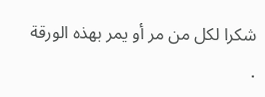شكرا لكل من مر أو يمر بهذه الورقة .